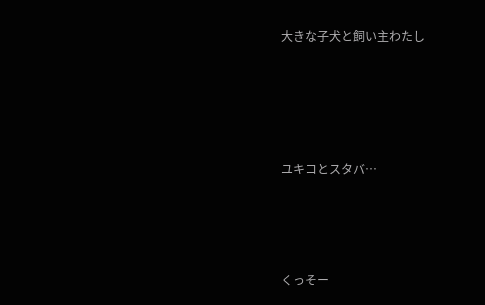大きな子犬と飼い主わたし





ユキコとスタバ…




くっそー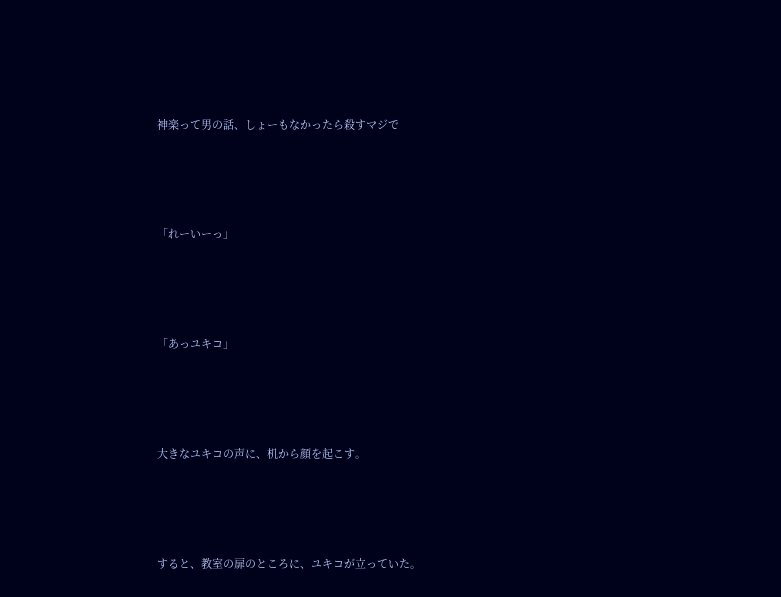神楽って男の話、しょーもなかったら殺すマジで





「れーいーっ」





「あっユキコ」





大きなユキコの声に、机から顔を起こす。





すると、教室の扉のところに、ユキコが立っていた。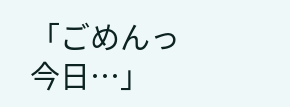「ごめんっ今日…」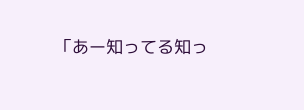「あー知ってる知っ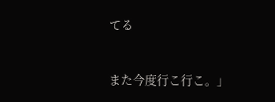てる


また今度行こ行こ。」